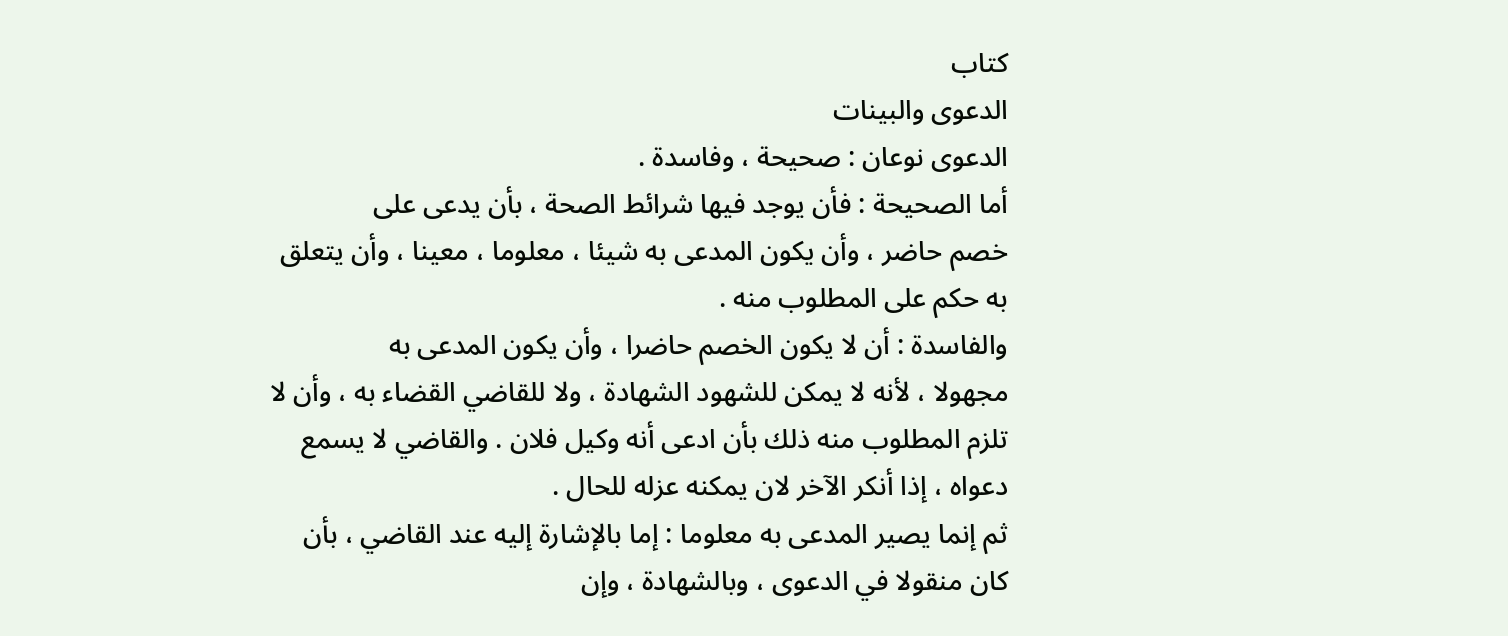كتاب
الدعوى والبينات
الدعوى نوعان : صحيحة ، وفاسدة .
أما الصحيحة : فأن يوجد فيها شرائط الصحة ، بأن يدعى على
خصم حاضر ، وأن يكون المدعى به شيئا ، معلوما ، معينا ، وأن يتعلق
به حكم على المطلوب منه .
والفاسدة : أن لا يكون الخصم حاضرا ، وأن يكون المدعى به
مجهولا ، لأنه لا يمكن للشهود الشهادة ، ولا للقاضي القضاء به ، وأن لا
تلزم المطلوب منه ذلك بأن ادعى أنه وكيل فلان . والقاضي لا يسمع
دعواه ، إذا أنكر الآخر لان يمكنه عزله للحال .
ثم إنما يصير المدعى به معلوما : إما بالإشارة إليه عند القاضي ، بأن
كان منقولا في الدعوى ، وبالشهادة ، وإن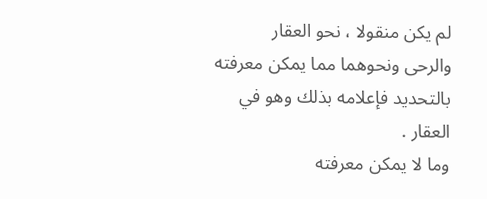لم يكن منقولا ، نحو العقار
والرحى ونحوهما مما يمكن معرفته بالتحديد فإعلامه بذلك وهو في
العقار .
وما لا يمكن معرفته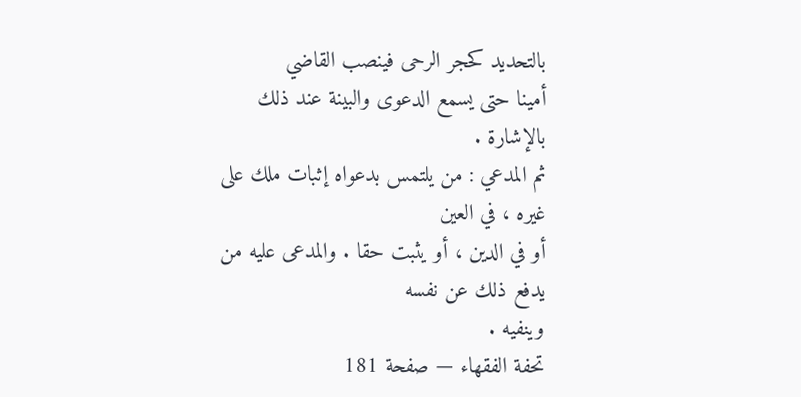بالتحديد كحجر الرحى فينصب القاضي
أمينا حتى يسمع الدعوى والبينة عند ذلك بالإشارة .
ثم المدعي : من يلتمس بدعواه إثبات ملك على غيره ، في العين
أو في الدين ، أو يثبت حقا . والمدعى عليه من يدفع ذلك عن نفسه
وينفيه .
تحفة الفقهاء — صفحة 181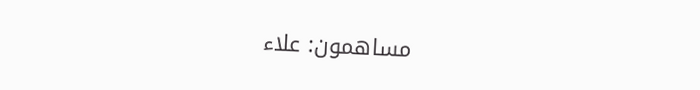مساهمون: علاء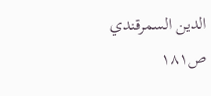الدين السمرقندي
ص١٨١